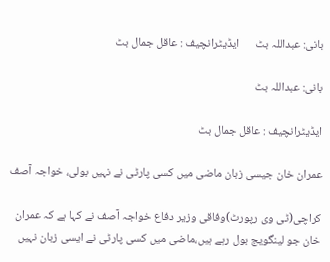بانی: عبداللہ بٹ      ایڈیٹرانچیف : عاقل جمال بٹ

بانی: عبداللہ بٹ

ایڈیٹرانچیف : عاقل جمال بٹ

عمران خان جیسی زبان ماضی میں کسی پارٹی نے نہیں بولی، خواجہ آصف

کراچی(ٹی وی رپورٹ)وفاقی وزیر دفاع خواجہ آصف نے کہا ہے کہ عمران خان جو لینگویج بول رہے ہیں،ماضی میں کسی پارٹی نے ایسی زبان نہیں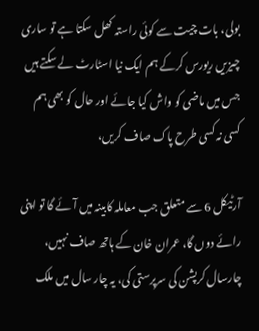بولی، بات چیت سے کوئی راستہ کھل سکتا ہے تو ساری چیزیں ریورس کرکے ہم ایک نیا اسٹارٹ لے سکتے ہیں جس میں ماضی کو واش کیا جائے اور حال کو بھی ہم کسی نہ کسی طرح پاک صاف کریں،

آرٹیکل 6 سے متعلق جب معاملہ کابینہ میں آئے گا تو اپنی رائے دوں گا، عمران خان کے ہاتھ صاف نہیں، چارسال کرپشن کی سرپرستی کی، یہ چار سال میں ملک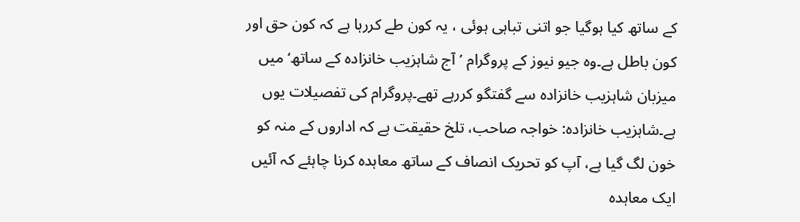کے ساتھ کیا ہوگیا جو اتنی تباہی ہوئی ، یہ کون طے کررہا ہے کہ کون حق اور کون باطل ہے۔وہ جیو نیوز کے پروگرام ’آج شاہزیب خانزادہ کے ساتھ‘ میں میزبان شاہزیب خانزادہ سے گفتگو کررہے تھے۔پروگرام کی تفصیلات یوں ہے۔شاہزیب خانزادہ: خواجہ صاحب، تلخ حقیقت ہے کہ اداروں کے منہ کو خون لگ گیا ہے، آپ کو تحریک انصاف کے ساتھ معاہدہ کرنا چاہئے کہ آئیں ایک معاہدہ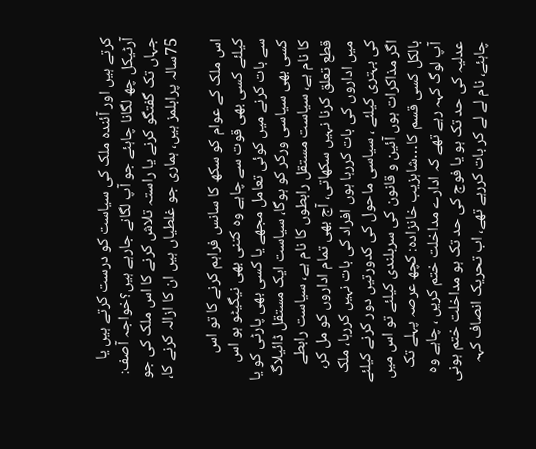کرتے ہیں اور آئندہ ملک کی سیاست کو درست کرتے ہیں یا آرٹیکل چھ لگانا چاہئے جو آپ لگانے جارہے ہیں؟خواجہ آصف: جہاں تک گفتگو کرنے یا راستہ تلاش کرنے کا اس ملک کی جو 75سالہ پرابلمز ہیں، ہماری جو غلطیاں ہیں ان کا ازالہ کرنے کا،

اس ملک کے عوام کو سکھ کا سانس فراہم کرنے کا تو اس کیلئے کسی بھی قوت سے چاہے وہ کتنی بھی نیگیٹو ہو اس سے بات کرنے میں کوئی تعامل مجھے یا کسی بھی پارٹی کو یا کسی بھی سیاسی ورکر کو ہوگا، سیاست ایک مستقل ڈائیلاگ کا نام ہے، سیاست مستقل رابطوں کا نام ہے، سیاست رابطے قطع تعلق کرنا نہیں سکھاتی، آج بھی تمام اداروں کو مل کر، میں اداروں کی بات کررہا ہوں افراد کی بات نہیں کررہا، ملک کی بہتری کیلئے ، سیاسی ماحول کی کدورتیں دور کرنے کیلئے اگر مذاکرات ہوں آئین و قانون کی سربلندی کیلئے تو اس میں بالکل کسی قسم کا…شاہزیب خانزادہ: کچھ عرصہ پہلے تک آپ لوگ کہہ رہے تھے کہ ادارے مداخلت ختم کریں ، چاہے وہ عدلیہ کی حد تک ہو یا فوج کی حد تک ہو مداخلت ختم ہونی چاہئے، نام لے لے کر بات کررہے تھے، اب تحریک انصاف کہہ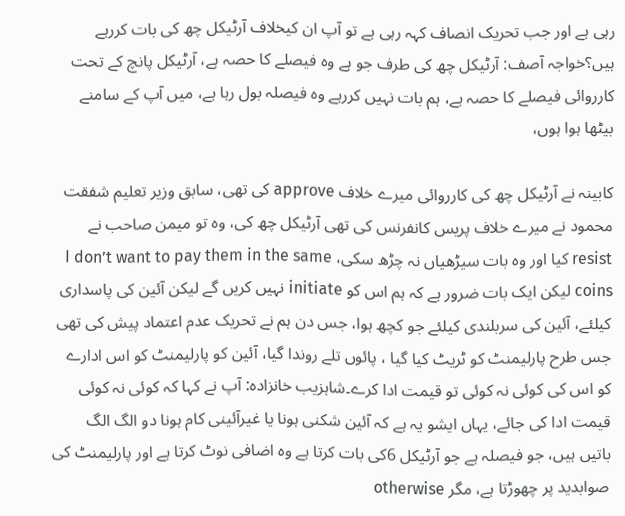رہی ہے اور جب تحریک انصاف کہہ رہی ہے تو آپ ان کیخلاف آرٹیکل چھ کی بات کررہے ہیں؟خواجہ آصف: آرٹیکل چھ کی طرف جو ہے وہ فیصلے کا حصہ ہے، آرٹیکل پانچ کے تحت کارروائی فیصلے کا حصہ ہے، ہم بات نہیں کررہے وہ فیصلہ بول رہا ہے، میں آپ کے سامنے بیٹھا ہوا ہوں،

کابینہ نے آرٹیکل چھ کی کارروائی میرے خلاف approve کی تھی، سابق وزیر تعلیم شفقت محمود نے میرے خلاف پریس کانفرنس کی تھی آرٹیکل چھ کی، وہ تو میمن صاحب نے resist کیا اور وہ بات سیڑھیاں نہ چڑھ سکی، I donʼt want to pay them in the same coins لیکن ایک بات ضرور ہے کہ ہم اس کو initiate نہیں کریں گے لیکن آئین کی پاسداری کیلئے، آئین کی سربلندی کیلئے جو کچھ ہوا، جس دن ہم نے تحریک عدم اعتماد پیش کی تھی جس طرح پارلیمنٹ کو ٹریٹ کیا گیا ، پائوں تلے روندا گیا، آئین کو پارلیمنٹ کو اس ادارے کو اس کی کوئی نہ کوئی تو قیمت ادا کرے۔شاہزیب خانزادہ: آپ نے کہا کہ کوئی نہ کوئی قیمت ادا کی جائے، یہاں ایشو یہ ہے کہ آئین شکنی ہونا یا غیرآئینی کام ہونا دو الگ الگ باتیں ہیں، جو فیصلہ ہے جو آرٹیکل 6کی بات کرتا ہے وہ اضافی نوٹ کرتا ہے اور پارلیمنٹ کی صوابدید پر چھوڑتا ہے، مگر otherwise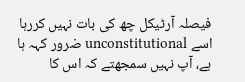فیصلہ آرٹیکل چھ کی بات نہیں کررہا اسے unconstitutional ضرور کہہ ہا ہے، آپ نہیں سمجھتے کہ اس کا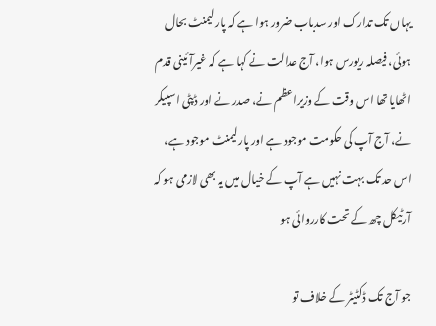یہاں تک تدارک اور سدباب ضرور ہوا ہے کہ پارلیمنٹ بحال ہوئی، فیصلہ ریورس ہوا، آج عدالت نے کہا ہے کہ غیرآئینی قدم اٹھایا تھا اس وقت کے وزیراعظم نے، صدر نے اور ڈپٹی اسپیکر نے، آج آپ کی حکومت موجود ہے اور پارلیمنٹ موجود ہے، اس حد تک بہت نہیں ہے آپ کے خیال میں یہ بھی لازمی ہو کہ آرٹیکل چھ کے تحت کارروائی ہو

جو آج تک ڈکٹیٹر کے خلاف تو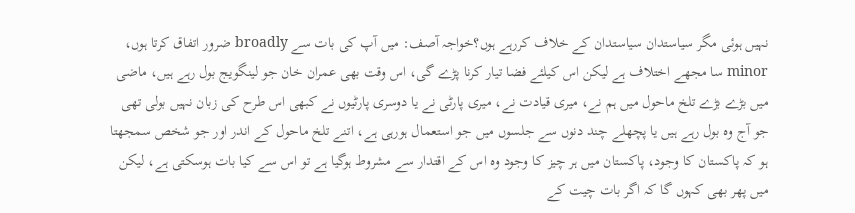نہیں ہوئی مگر سیاستدان سیاستدان کے خلاف کررہے ہوں؟خواجہ آصف: میں آپ کی بات سے broadly ضرور اتفاق کرتا ہوں، minor سا مجھے اختلاف ہے لیکن اس کیلئے فضا تیار کرنا پڑے گی، اس وقت بھی عمران خان جو لینگویج بول رہے ہیں، ماضی میں بڑے بڑے تلخ ماحول میں ہم نے، میری قیادت نے، میری پارٹی نے یا دوسری پارٹیوں نے کبھی اس طرح کی زبان نہیں بولی تھی جو آج وہ بول رہے ہیں یا پچھلے چند دنوں سے جلسوں میں جو استعمال ہورہی ہے، اتنے تلخ ماحول کے اندر اور جو شخص سمجھتا ہو کہ پاکستان کا وجود، پاکستان میں ہر چیز کا وجود وہ اس کے اقتدار سے مشروط ہوگیا ہے تو اس سے کیا بات ہوسکتی ہے، لیکن میں پھر بھی کہوں گا کہ اگر بات چیت کے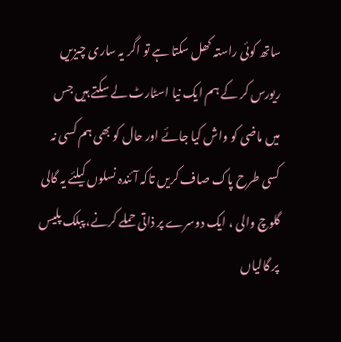ساتھ کوئی راستہ کھل سکتا ہے تو اگر یہ ساری چیزیں ریورس کر کے ہم ایک نیا اسٹارٹ لے سکتے ہیں جس میں ماضی کو واش کیا جائے اور حال کو بھی ہم کسی نہ کسی طرح پاک صاف کریں تاکہ آئندہ نسلوں کیلئے یہ گالی گلوچ والی ، ایک دوسرے پر ذاتی حملے کرنے، پبلک پلیس پر گالیاں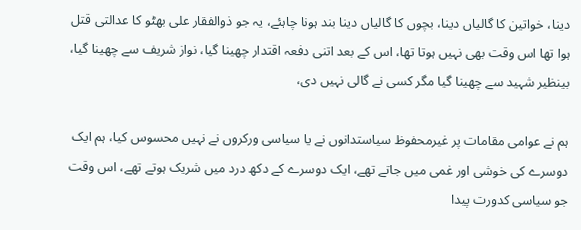دینا، خواتین کا گالیاں دینا، بچوں کا گالیاں دینا بند ہونا چاہئے، یہ جو ذوالفقار علی بھٹو کا عدالتی قتل ہوا تھا اس وقت بھی نہیں ہوتا تھا، اس کے بعد اتنی دفعہ اقتدار چھینا گیا، نواز شریف سے چھینا گیا، بینظیر شہید سے چھینا گیا مگر کسی نے گالی نہیں دی،

ہم نے عوامی مقامات پر غیرمحفوظ سیاستدانوں نے یا سیاسی ورکروں نے نہیں محسوس کیا، ہم ایک دوسرے کی خوشی اور غمی میں جاتے تھے، ایک دوسرے کے دکھ درد میں شریک ہوتے تھے، اس وقت جو سیاسی کدورت پیدا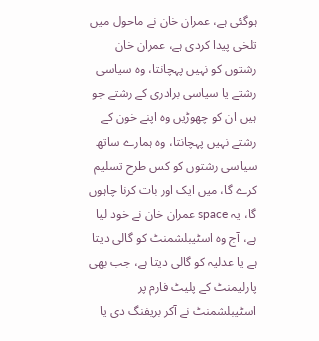ہوگئی ہے، عمران خان نے ماحول میں تلخی پیدا کردی ہے، عمران خان رشتوں کو نہیں پہچانتا، وہ سیاسی رشتے یا سیاسی برادری کے رشتے جو ہیں ان کو چھوڑیں وہ اپنے خون کے رشتے نہیں پہچانتا، وہ ہمارے ساتھ سیاسی رشتوں کو کس طرح تسلیم کرے گا، میں ایک اور بات کرنا چاہوں گا، یہ space عمران خان نے خود لیا ہے، آج وہ اسٹیبلشمنٹ کو گالی دیتا ہے یا عدلیہ کو گالی دیتا ہے، جب بھی پارلیمنٹ کے پلیٹ فارم پر اسٹیبلشمنٹ نے آکر بریفنگ دی یا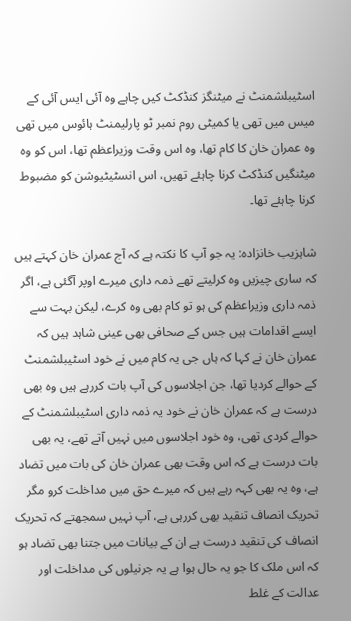اسٹیبلشمنٹ نے میٹنگز کنڈکٹ کیں چاہے وہ آئی ایس آئی کے میس میں تھی یا کمیٹی روم نمبر ٹو پارلیمنٹ ہائوس میں تھی وہ عمران خان کا کام تھا، وہ اس وقت وزیراعظم تھا، اس کو وہ میٹنگیں کنڈکٹ کرنا چاہئے تھیں، اس انسٹیٹیوشن کو مضبوط کرنا چاہئے تھا۔

شاہزیب خانزادہ: یہ جو آپ کا نکتہ ہے کہ آج عمران خان کہتے ہیں کہ ساری چیزیں وہ کرلیتے تھے ذمہ داری میرے اوپر آگئی ہے، اگر ذمہ داری وزیراعظم کی ہو تو کام بھی وہ کرے، لیکن بہت سے ایسے اقدامات ہیں جس کے صحافی بھی عینی شاہد ہیں کہ عمران خان نے کہا کہ ہاں جی یہ کام میں نے خود اسٹیبلشمنٹ کے حوالے کردیا تھا، جن اجلاسوں کی آپ بات کررہے ہیں وہ بھی درست ہے کہ عمران خان نے خود یہ ذمہ داری اسٹیبلشمنٹ کے حوالے کردی تھی، وہ خود اجلاسوں میں نہیں آتے تھے، یہ بھی بات درست ہے کہ اس وقت بھی عمران خان کی بات میں تضاد ہے، وہ یہ بھی کہہ رہے ہیں کہ میرے حق میں مداخلت کرو مگر تحریک انصاف تنقید بھی کررہی ہے، آپ نہیں سمجھتے کہ تحریک انصاف کی تنقید درست ہے ان کے بیانات میں جتنا بھی تضاد ہو کہ اس ملک کا جو یہ حال ہوا ہے یہ جرنیلوں کی مداخلت اور عدالت کے غلط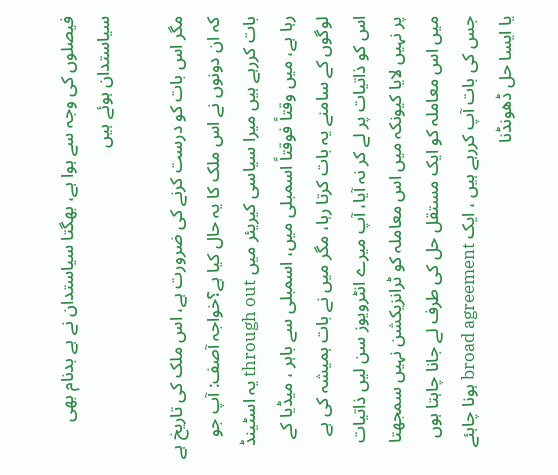فیصلوں کی وجہ سے ہوا ہے، بھگتا سیاستدان نے ہے بدنام بھی سیاستدان ہوئے ہیں

مگر اس بات کو درست کرنے کی ضرورت ہے، اس ملک کی تاریخ ہے کہ ان دونوں نے اس ملک کا یہ حال کیا ہے؟خواجہ آصف: آپ جو بات کررہے ہیں میرا سیاسی کیریئر میں through out یہ اسٹینڈ رہا ہے، میں وقتاً فوقتاً اسمبلی میں، اسمبلی سے باہر ، میڈیا کے لوگوں کے سامنے یہ بات کرتا رہا، مگر میں نے بات ہمیشہ کی ہے اس کو ذاتیات پر لے کر نہ آیا، آپ میرے انٹرویوز سن لیں ذاتیات پر نہیں لایا کیونکہ میں اس معاملہ کو ٹرانزیکشن نہیں سمجھتا میں اس معاملہ کو ایک مستقل حل کی طرف لے جانا چاہتا ہوں جس کی بات آپ کررہے ہیں ، ایک broad agreement ہونا چاہئے یا ایسا حل ڈھونڈنا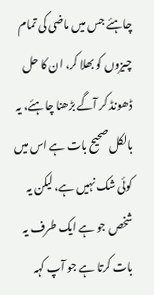چاہئے جس میں ماضی کی تمام چیزوں کو بھلا کر، ان کا حل ڈھونڈ کر آگے بڑھنا چاہئے، یہ بالکل صحیح بات ہے اس میں کوئی شک نہیں ہے، لیکن یہ شخص جو ہے ایک طرف یہ بات کرتا ہے جو آپ کہہ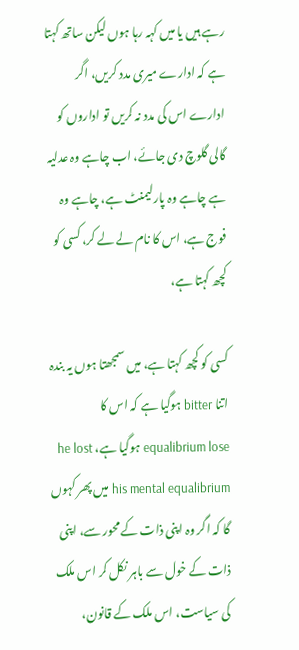رہے ہیں یا میں کہہ رہا ہوں لیکن ساتھ کہتا ہے کہ ادارے میری مدد کریں، اگر ادارے اس کی مدد نہ کریں تو اداروں کو گالی گلوچ دی جائے، اب چاہے وہ عدلیہ ہے چاہے وہ پارلیمنٹ ہے، چاہے وہ فوج ہے، اس کا نام لے لے کر، کسی کو کچھ کہتا ہے،

کسی کو کچھ کہتا ہے، میں سمجھتا ہوں یہ بندہ اتنا bitter ہوگیا ہے کہ اس کا equalibrium lose ہوگیا ہے، he lost his mental equalibrium میں پھر کہوں گا کہ اگر وہ اپنی ذات کے محور سے، اپنی ذات کے خول سے باہر نکل کر اس ملک کی سیاست، اس ملک کے قانون،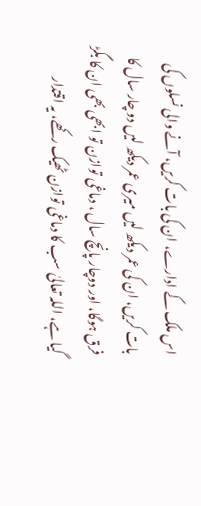اس ملک کے ادارے، ان کی بات کریں، آنے والی نسلوں کی بات کریں، ان کی عمر دیکھ لیں میری عمر دیکھ لیں دو چار سال کا فرق ہوگا، اور دوچار پانچ سال ، دماغی توازن تو ابھی بھی ان کا بگڑ گیا ہے، اللہ تعالیٰ سب کا دماغی توازن ٹھیک رکھے، یہ اقتدار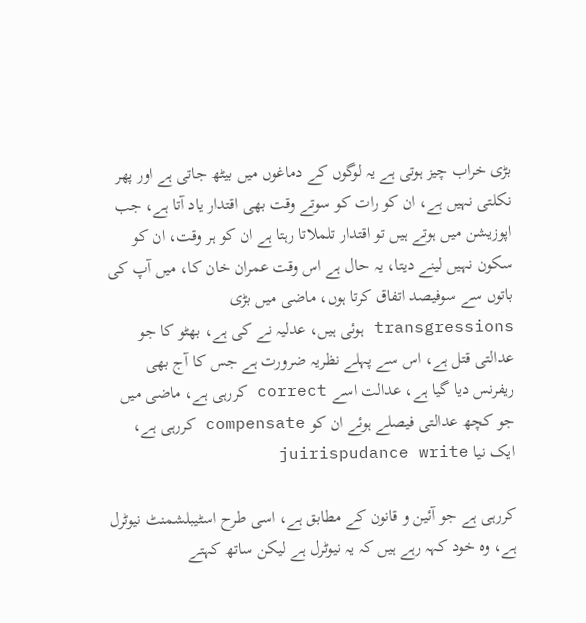بڑی خراب چیز ہوتی ہے یہ لوگوں کے دماغوں میں بیٹھ جاتی ہے اور پھر نکلتی نہیں ہے، ان کو رات کو سوتے وقت بھی اقتدار یاد آتا ہے، جب اپوزیشن میں ہوتے ہیں تو اقتدار تلملاتا رہتا ہے ان کو ہر وقت، ان کو سکون نہیں لینے دیتا، یہ حال ہے اس وقت عمران خان کا، میں آپ کی باتوں سے سوفیصد اتفاق کرتا ہوں، ماضی میں بڑی transgressions ہوئی ہیں، عدلیہ نے کی ہے، بھٹو کا جو عدالتی قتل ہے، اس سے پہلے نظریہ ضرورت ہے جس کا آج بھی ریفرنس دیا گیا ہے، عدالت اسے correct کررہی ہے، ماضی میں جو کچھ عدالتی فیصلے ہوئے ان کو compensate کررہی ہے، ایک نیا juirispudance write

کررہی ہے جو آئین و قانون کے مطابق ہے، اسی طرح اسٹیبلشمنٹ نیوٹرل ہے، وہ خود کہہ رہے ہیں کہ یہ نیوٹرل ہے لیکن ساتھ کہتے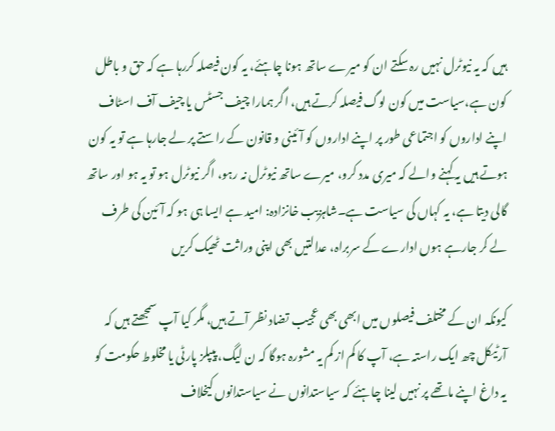ہیں کہ یہ نیوٹرل نہیں رہ سکتے ان کو میرے ساتھ ہونا چاہئے، یہ کون فیصلہ کررہا ہے کہ حق و باطل کون ہے،سیاست میں کون لوگ فیصلہ کرتے ہیں، اگر ہمارا چیف جسٹس یا چیف آف اسٹاف اپنے اداروں کو اجتماعی طور پر اپنے اداروں کو آئینی و قانون کے راستے پر لے جارہا ہے تو یہ کون ہوتے ہیں یہ کہنے والے کہ میری مدد کرو، میرے ساتھ نیوٹرل نہ رہو، اگر نیوٹرل ہو تو یہ ہو اور ساتھ گالی دیتا ہے، یہ کہاں کی سیاست ہے۔شاہزیب خانزادہ: امید ہے ایسا ہی ہو کہ آئین کی طرف لے کر جارہے ہوں ادارے کے سربراہ، عدالتیں بھی اپنی وراثت ٹھیک کریں

کیونکہ ان کے مختلف فیصلوں میں ابھی بھی عجیب تضاد نظر آتے ہیں، مگر کیا آپ سمجھتے ہیں کہ آرٹیکل چھ ایک راستہ ہے، آپ کا کم از کم یہ مشورہ ہوگا کہ ن لیگ، پیپلز پارٹی یا مخلوط حکومت کو یہ داغ اپنے ماتھے پر نہیں لینا چاہئے کہ سیاستدانوں نے سیاستدانوں کیخلاف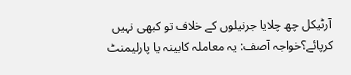آرٹیکل چھ چلایا جرنیلوں کے خلاف تو کبھی نہیں کرپائے؟خواجہ آصف: یہ معاملہ کابینہ یا پارلیمنٹ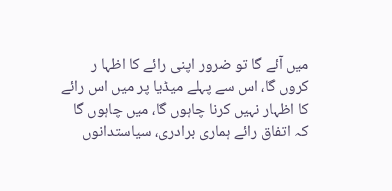میں آئے گا تو ضرور اپنی رائے کا اظہا ر کروں گا، اس سے پہلے میڈیا پر میں اس رائے کا اظہار نہیں کرنا چاہوں گا، میں چاہوں گا کہ اتفاق رائے ہماری برادری، سیاستدانوں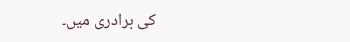کی برادری میں۔